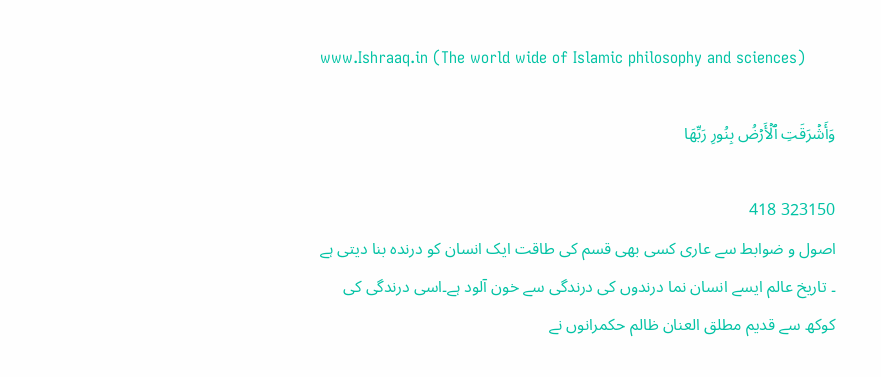www.Ishraaq.in (The world wide of Islamic philosophy and sciences)

وَأَشۡرَقَتِ ٱلۡأَرۡضُ بِنُورِ رَبِّهَا

323150 418
اصول و ضوابط سے عاری کسی بھی قسم کی طاقت ایک انسان کو درندہ بنا دیتی ہے ۔ تاریخ عالم ایسے انسان نما درندوں کی درندگی سے خون آلود ہے۔اسی درندگی کی کوکھ سے قدیم مطلق العنان ظالم حکمرانوں نے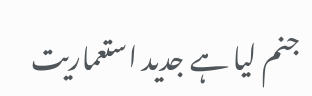جنم لیا ہے جدید استعماریت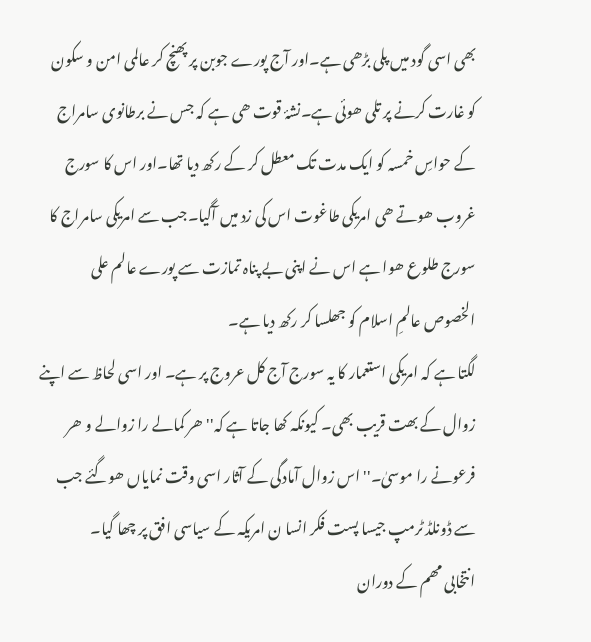بھی اسی گود میں پلی بڑھی ہے۔اور آج پورے جوبن پر پھنچ کر عالمی امن و سکون کو غارت کرنے پر تلی ھوئی ہے۔نشۂ قوت ھی ہے کہ جس نے برطانوی سامراج کے حواسِ خمسہ کو ایک مدت تک معطل کر کے رکھ دیا تھا۔اور اس کا سورج غروب ھوتے ھی امریکی طاغوت اس کی زد میں آگیا۔جب سے امریکی سامراج کا سورج طلوع ھوا ہے اس نے اپنی بے پناہ تمازت سے پورے عالم علی الخصوص عالمِ اسلام کو جھلسا کر رکھ دیا ہے۔
لگتا ہے کہ امریکی استعمار کا یہ سورج آج کل عروج پر ہے۔ اور اسی لحاظ سے اپنے زوال کے بھت قریب بھی۔ کیونکہ کھا جاتا ہے کہ'' ھر کمالے را زوالے و ھر فرعونے را موسیٰ۔''اس زوال آمادگی کے آثار اسی وقت نمایاں ھوگئے جب سے ڈونلڈ ٹرمپ جیسا پست فکر انسا ن امریکہ کے سیاسی افق پر چھا گیا۔
انتخابی مھم کے دوران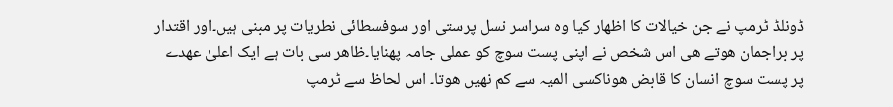ڈونلڈ ٹرمپ نے جن خیالات کا اظھار کیا وہ سراسر نسل پرستی اور سوفسطائی نطریات پر مبنی ہیں۔اور اقتدار پر براجمان ھوتے ھی اس شخص نے اپنی پست سوچ کو عملی جامہ پھنایا۔ظاھر سی بات ہے ایک اعلیٰ عھدے پر پست سوچ انسان کا قابض ھوناکسی المیہ سے کم نھیں ھوتا۔ اس لحاظ سے ٹرمپ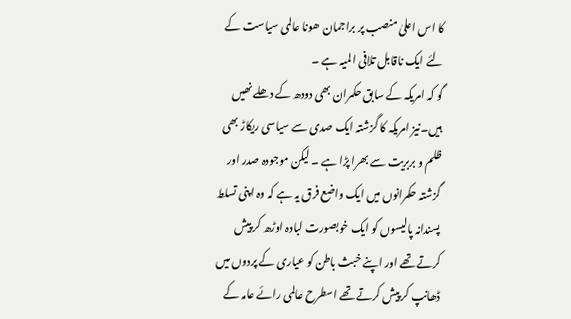کا اس اعلیٰ منصب پر براجمان ھونا عالمی سیاست کے لئے ایک ناقابل تلافی المیہ ہے ۔
گو کہ امریکہ کے سابق حکمران بھی دودھ کے دھلے نھیں ہیں۔نیز امریکہ کا گزشتہ ایک صدی سے سیاسی ریکاڑ بھی ظلم و بربریت سے بھرا پڑا ہے ۔ لیکن موجودہ صدر اور گزشتہ حکمرانوں میں ایک واضع فرق یہ ہے کہ وہ اپنی تسلط پسندانہ پالیسوں کو ایک خوبصورت لبادہ اوڑھ کر پیش کرتے تھے اور اپنے خبث باطن کو عیاری کے پردوں میں ڈھانپ کر پیش کرتے تھے اسطرح عالمی رائے عامہ کے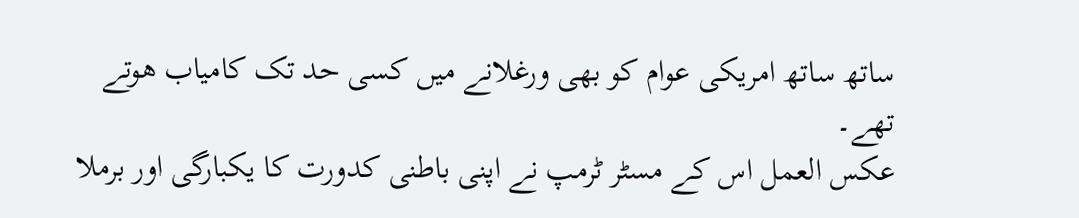ساتھ ساتھ امریکی عوام کو بھی ورغلانے میں کسی حد تک کامیاب ھوتے تھے۔
عکس العمل اس کے مسٹر ٹرمپ نے اپنی باطنی کدورت کا یکبارگی اور برملا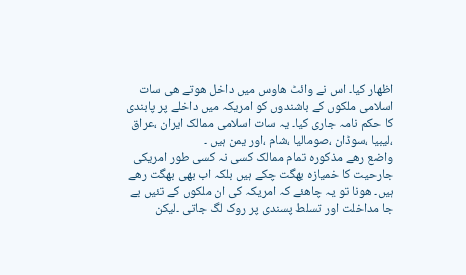اظھار کیا۔ اس نے وائٹ ھاوس میں داخل ھوتے ھی سات اسلامی ملکوں کے باشندوں کو امریکہ میں داخلے پر پابندی کا حکم نامہ جاری کیا۔ یہ سات اسلامی ممالک ایران ،عراق ،لیبیا ،سوڈان ،صومالیا ،شام ،اور یمن ہیں ۔
واضع رھے مذکورہ تمام ممالک کسی نہ کسی طور امریکی جارحیت کا خمیازہ بھگت چکے ہیں بلکہ اب بھی بھگت رھے ہیں۔ ھونا تو یہ چاھئے کہ امریکہ کی ان ملکوں کے تئیں بے جا مداخلت اور تسلط پسندی پر روک لگ جاتی ۔لیکن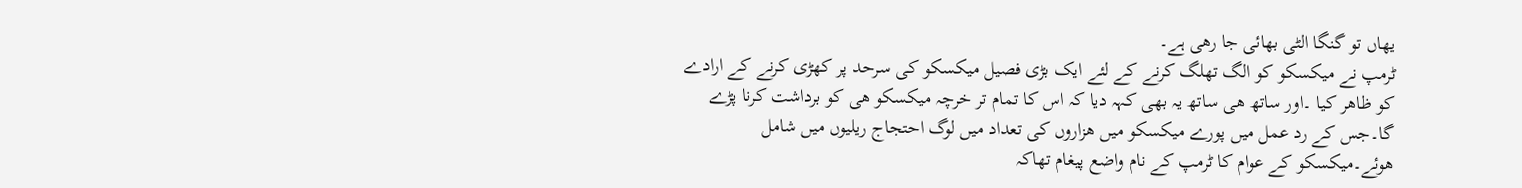یھاں تو گنگا الٹی بھائی جا رھی ہے۔
ٹرمپ نے میکسکو کو الگ تھلگ کرنے کے لئے ایک بڑی فصیل میکسکو کی سرحد پر کھڑی کرنے کے ارادے کو ظاھر کیا ۔اور ساتھ ھی ساتھ یہ بھی کہہ دیا کہ اس کا تمام تر خرچہ میکسکو ھی کو برداشت کرنا پڑے گا۔جس کے رد عمل میں پورے میکسکو میں ھزاروں کی تعداد میں لوگ احتجاج ریلیوں میں شامل ھوئے۔میکسکو کے عوام کا ٹرمپ کے نام واضع پیغام تھاکہ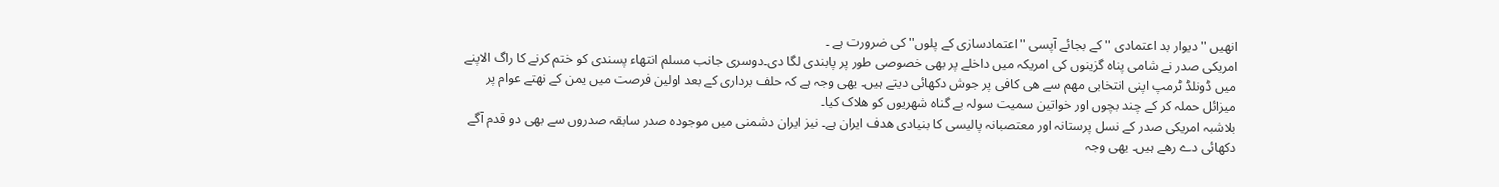انھیں ''دیوار بد اعتمادی ''کے بجائے آپسی ''اعتمادسازی کے پلوں'' کی ضرورت ہے ۔
امریکی صدر نے شامی پناہ گزینوں کی امریکہ میں داخلے پر بھی خصوصی طور پر پابندی لگا دی۔دوسری جانب مسلم انتھاء پسندی کو ختم کرنے کا راگ الاپنے میں ڈونلڈ ٹرمپ اپنی انتخابی مھم سے ھی کافی پر جوش دکھائی دیتے ہیں۔ یھی وجہ ہے کہ حلف برداری کے بعد اولین فرصت میں یمن کے نھتے عوام پر میزائل حملہ کر کے چند بچوں اور خواتین سمیت سولہ بے گناہ شھریوں کو ھلاک کیا۔
بلاشبہ امریکی صدر کے نسل پرستانہ اور معتصبانہ پالیسی کا بنیادی ھدف ایران ہے۔ نیز ایران دشمنی میں موجودہ صدر سابقہ صدروں سے بھی دو قدم آگے دکھائی دے رھے ہیں۔ یھی وجہ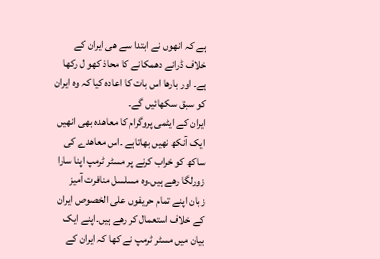ہے کہ انھوں نے ابتدا سے ھی ایران کے خلاف ڈرانے دھمکانے کا محاذ کھو ل رکھا ہے۔ اور بارھا اس بات کا اعادہ کیا کہ وہ ایران کو سبق سکھائیں گے۔
ایران کے ایٹمی پروگرام کا معاھدہ بھی انھیں ایک آنکھ نھیں بھاتاہے ۔اس معاھدے کی ساکھ کو خراب کرنے پر مسٹر ٹرمپ اپنا سارا زورلگا رھے ہیں۔وہ مسلسل منافرت آمیز زبان اپنے تمام حریفوں علی الخصوص ایران کے خلاف استعمال کر رھے ہیں۔اپنے ایک بیان میں مسٹر ٹرمپ نے کھا کہ ایران کے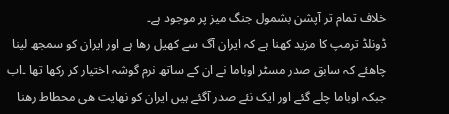خلاف تمام تر آپشن بشمول جنگ میز پر موجود ہے۔
ڈونلڈ ترمپ کا مزید کھنا ہے کہ ایران آگ سے کھیل رھا ہے اور ایران کو سمجھ لینا چاھئے کہ سابق صدر مسٹر اوباما نے ان کے ساتھ نرم گوشہ اختیار کر رکھا تھا ۔اب جبکہ اوباما چلے گئے اور ایک نئے صدر آگئے ہیں ایران کو نھایت ھی محطاط رھنا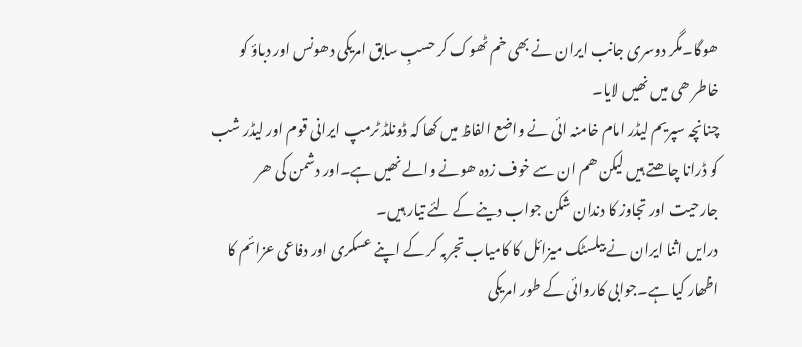ھوگا۔مگر دوسری جانب ایران نے بھی خم ٹھوک کر حسبِ سابق امریکی دھونس اور دباؤ کو خاطر ھی میں نھیں لایا۔
چنانچہ سپریم لیڈر امام خامنہ ائی نے واضع الفاظ میں کھا کہ ڈونلڈ ٹرمپ ایرانی قوم اور لیڈر شب کو ڈرانا چاھتے ہیں لیکن ھم ان سے خوف زدہ ھونے والے نھیں ہے۔اور دشمن کی ھر جارحیت اور تجاوز کا دندان شکن جواب دینے کے لئے تیار ہیں۔
درایں اثنا ایران نے بیلسٹک میزائل کا کامیاب تجربہ کر کے اپنے عسکری اور دفاعی عزائم کا اظھار کیا ہے۔جوابی کاروائی کے طور امریکی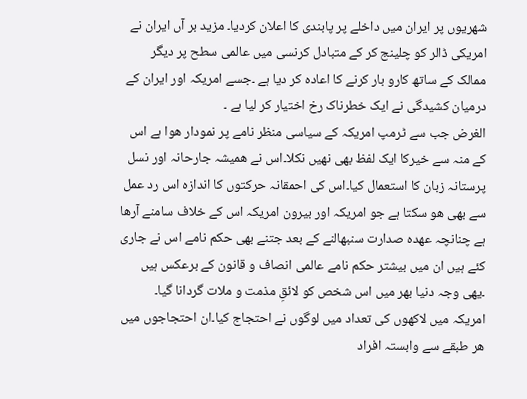شھریوں پر ایران میں داخلے پر پابندی کا اعلان کردیا۔ مزید بر آں ایران نے امریکی ڈالر کو چلینج کر کے متبادل کرنسی میں عالمی سطح پر دیگر ممالک کے ساتھ کارو بار کرنے کا اعادہ کر دیا ہے ۔جسے امریکہ اور ایران کے درمیان کشیدگی نے ایک خطرناک رخ اختیار کر لیا ہے ۔
الغرض جب سے ٹرمپ امریکہ کے سیاسی منظر نامے پر نمودار ھوا ہے اس کے منہ سے خیرکا ایک لفظ بھی نھیں نکلا۔اس نے ھمیشہ جارحانہ اور نسل پرستانہ زبان کا استعمال کیا۔اس کی احمقانہ حرکتوں کا اندازہ اس رد عمل سے بھی ھو سکتا ہے جو امریکہ اور بیرون امریکہ اس کے خلاف سامنے آرھا ہے چنانچہ عھدہ صدارت سنبھالنے کے بعد جتنے بھی حکم نامے اس نے جاری کئے ہیں ان میں بیشتر حکم نامے عالمی انصاف و قانون کے برعکس ہیں ۔یھی وجہ دنیا بھر میں اس شخص کو لائقِ مذمت و ملات گردانا گیا۔
امریکہ میں لاکھوں کی تعداد میں لوگوں نے احتجاج کیا۔ان احتجاجوں میں ھر طبقے سے وابستہ افراد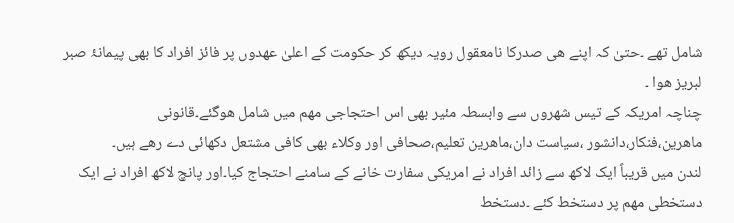شامل تھے ۔حتیٰ کہ اپنے ھی صدرکا نامعقول رویہ دیکھ کر حکومت کے اعلیٰ عھدوں پر فائز افراد کا بھی پیمانۂ صبر لبریز ھوا ۔
چناچہ امریکہ کے تیس شھروں سے وابسطہ مئیر بھی اس احتجاجی مھم میں شامل ھوگئے۔قانونی ماھرین،فنکار،دانشور ،سیاست دان،ماھرین تعلیم،صحافی اور وکلاء بھی کافی مشتعل دکھائی دے رھے ہیں۔
لندن میں قریباً ایک لاکھ سے زائد افراد نے امریکی سفارت خانے کے سامنے احتجاج کیا۔اور پانچ لاکھ افراد نے ایک دستخطی مھم پر دستخط کئے ۔دستخط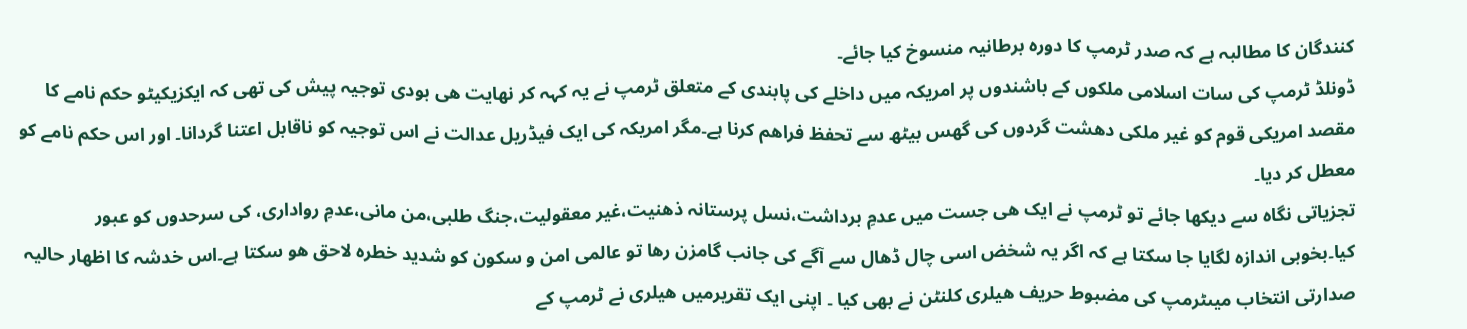کنندگان کا مطالبہ ہے کہ صدر ٹرمپ کا دورہ برطانیہ منسوخ کیا جائے۔
ڈونلڈ ٹرمپ کی سات اسلامی ملکوں کے باشندوں پر امریکہ میں داخلے کی پابندی کے متعلق ٹرمپ نے یہ کہہ کر نھایت ھی بودی توجیہ پیش کی تھی کہ ایکزیکیٹو حکم نامے کا مقصد امریکی قوم کو غیر ملکی دھشت گردوں کی گھس بیٹھ سے تحفظ فراھم کرنا ہے۔مگر امریکہ کی ایک فیڈریل عدالت نے اس توجیہ کو ناقابل اعتنا گردانا۔ اور اس حکم نامے کو معطل کر دیا۔
تجزیاتی نگاہ سے دیکھا جائے تو ٹرمپ نے ایک ھی جست میں عدمِ برداشت،نسل پرستانہ ذھنیت،غیر معقولیت،جنگ طلبی،من مانی،عدمِ رواداری، کی سرحدوں کو عبور کیا۔بخوبی اندازہ لگایا جا سکتا ہے کہ اگر یہ شخض اسی چال ڈھال سے آگے کی جانب گامزن رھا تو عالمی امن و سکون کو شدید خطرہ لاحق ھو سکتا ہے۔اس خدشہ کا اظھار حالیہ صدارتی انتخاب میںٹرمپ کی مضبوط حریف ھیلری کلنٹن نے بھی کیا ۔ اپنی ایک تقریرمیں ھیلری نے ٹرمپ کے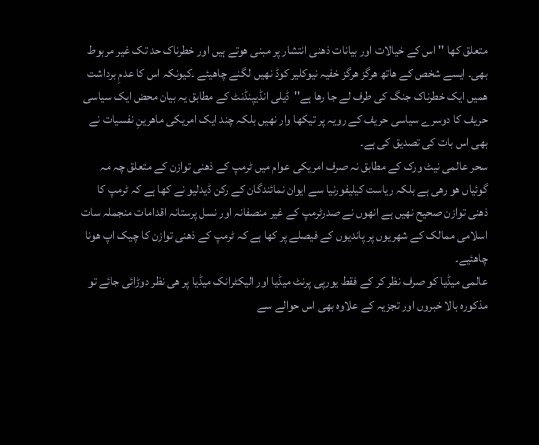متعلق کھا '' اس کے خیالات اور بیانات ذھنی انتشار پر مبنی ھوتے ہیں اور خطرناک حد تک غیر مربوط بھی۔ ایسے شخص کے ھاتھ ھرگز ھرگز خفیہ نیوکلیر کوڈ نھیں لگنے چاھیئے ۔کیونکہ اس کا عدمِ برداشت ھمیں ایک خطرناک جنگ کی طرف لے جا رھا ہے''ڈیلی انڈیپنڈنٹ کے مطابق یہ بیان محض ایک سیاسی حریف کا دوسرے سیاسی حریف کے رویہ پر تیکھا وار نھیں بلکہ چند ایک امریکی ماھرینِ نفسیات نے بھی اس بات کی تصدیق کی ہے۔
سحر عالمی نیٹ ورک کے مطابق نہ صرف امریکی عوام میں ٹرمپ کے ذھنی توازن کے متعلق چہ مہ گوئیاں ھو رھی ہے بلکہ ریاست کیلیفورنیا سے ایوان نمائندگان کے رکن ڈیدلیو نے کھا ہے کہ ٹرمپ کا ذھنی توازن صحیح نھیں ہے انھوں نے صدرٹرمپ کے غیر منصفانہ اور نسل پرستانہ اقدامات منجملہ سات اسلامی ممالک کے شھریوں پر پاندیوں کے فیصلے پر کھا ہے کہ ٹرمپ کے ذھنی توازن کا چیک اپ ھونا چاھئیے۔
عالمی میڈیا کو صرف نظر کر کے فقط یورپی پرنٹ میڈیا اور الیکٹرانک میڈیا پر ھی نظر دوڑائی جائے تو مذکورہ بالا خبروں اور تجزیہ کے علاوہ بھی اس حوالے سے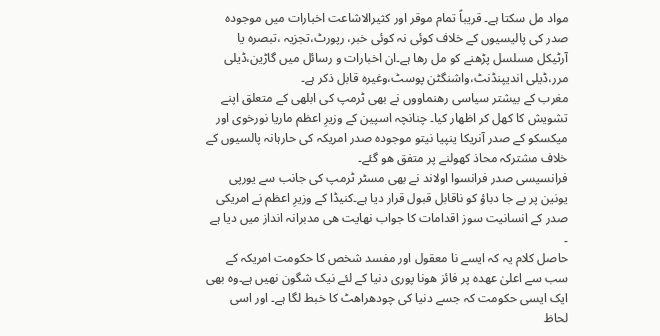مواد مل سکتا ہے۔ قریباً تمام موقر اور کثیرالاشاعت اخبارات میں موجودہ صدر کی پالیسیوں کے خلاف کوئی نہ کوئی خبر، رپورٹ،تجزیہ ،تبصرہ یا آرٹیکل مسلسل پڑھنے کو مل رھا ہے۔ان اخبارات و رسائل میں گاڑین،ڈیلی مرر،ڈیلی اندیپنڈنٹ،واشنگٹن پوسٹ،وغیرہ قابل ذکر ہے۔
مغرب کے بیشتر سیاسی رھنماووں نے بھی ٹرمپ کی ابلھی کے متعلق اپنے تشویش کا کھل کر اظھار کیا۔ چنانچہ اسپین کے وزیرِ اعظم ماریا نورخوی اور میکسکو کے صدر آنریکا ینپیا نیتو موجودہ صدر امریکہ کی حارہانہ پالسیوں کے خلاف مشترکہ محاذ کھولنے پر متفق ھو گئے۔
فرانسیسی صدر فرانسوا اولاند نے بھی مسٹر ٹرمپ کی جانب سے یورپی یونین پر بے جا دباؤ کو ناقابل قبول قرار دیا ہے۔کنیڈا کے وزیرِ اعظم نے امریکی صدر کے انسانیت سوز اقدامات کا جواب نھایت ھی مدبرانہ انداز میں دیا ہے ۔
حاصل کلام یہ کہ ایسے نا معقول اور مفسد شخص کا حکومت امریکہ کے سب سے اعلیٰ عھدہ پر فائز ھونا پوری دنیا کے لئے نیک شگون نھیں ہے۔وہ بھی ایک ایسی حکومت کہ جسے دنیا کی چودھراھٹ کا خبط لگا ہے۔ اور اسی لحاظ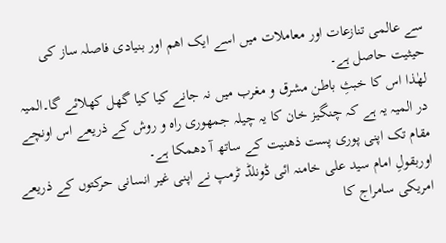سے عالمی تنازعات اور معاملات میں اسے ایک اھم اور بنیادی فاصلہ ساز کی حیثیت حاصل ہے۔
لھٰذا اس کا خبثِ باطن مشرق و مغرب میں نہ جانے کیا کیا گھل کھلائے گا۔المیہ در المیہ یہ ہے کہ چنگیز خان کا یہ چیلہ جمھوری راہ و روش کے ذریعے اس اونچے مقام تک اپنی پوری پست ذھنیت کے ساتھ آ دھمکا ہے۔
اوربقولِ امام سید علی خامنہ ائی ڈونلڈ ٹرمپ نے اپنی غیر انسانی حرکتوں کے ذریعے امریکی سامراج کا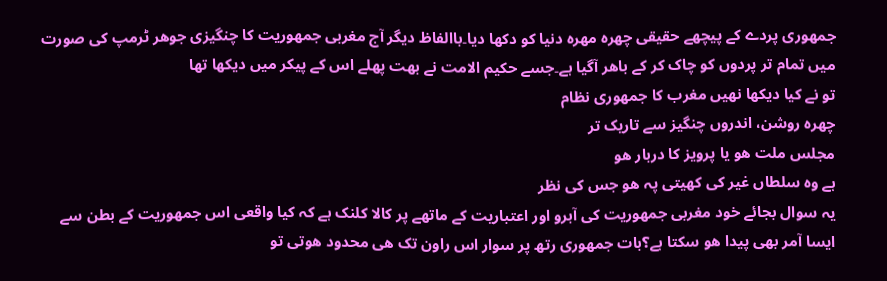جمھوری پردے کے پیچھے حقیقی چھرہ مھرہ دنیا کو دکھا دیا۔باالفاظ دیگر آج مغربی جمھوریت کا چنگیزی جوھر ٹرمپ کی صورت میں تمام تر پردوں کو چاک کر کے باھر آگیا ہے۔جسے حکیم الامت نے بھت پھلے اس کے پیکر میں دیکھا تھا
تو نے کیا دیکھا نھیں مغرب کا جمھوری نظام
چھرہ روشن، اندروں چنگیز سے تاریک تر
مجلس ملت ھو یا پرویز کا دربار ھو
ہے وہ سلطاں غیر کی کھیتی پہ ھو جس کی نظر
یہ سوال بجائے خود مغربی جمھوریت کی آبرو اور اعتباریت کے ماتھے پر کالا کلنک ہے کہ کیا واقعی اس جمھوریت کے بطن سے ایسا آمر بھی پیدا ھو سکتا ہے؟بات جمھوری رتھ پر سوار اس راون تک ھی محدود ھوتی تو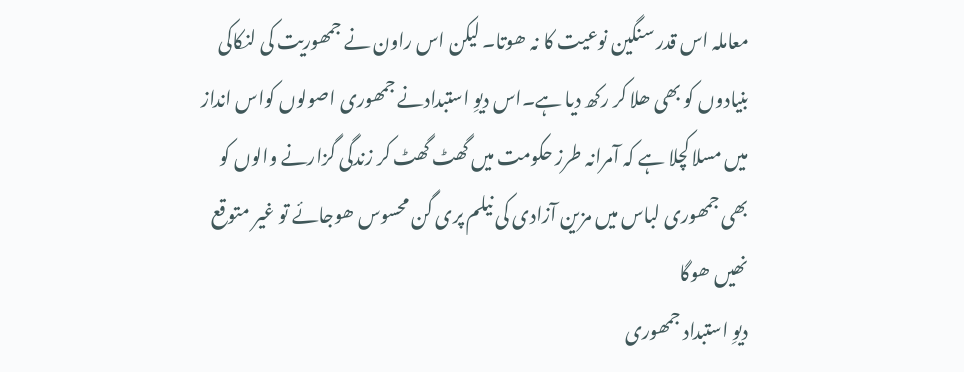معاملہ اس قدر سنگین نوعیت کا نہ ھوتا۔ لیکن اس راون نے جمھوریت کی لنکاکی بنیادوں کو بھی ھلا کر رکھ دیا ہے۔اس دیوِ استبدادنے جمھوری اصولوں کواس انداز میں مسلا کچلا ہے کہ آمرانہ طرز حکومت میں گھٹ گھٹ کر زندگی گزارنے والوں کو بھی جمھوری لباس میں مزین آزادی کی نیلم پری گن محسوس ھوجائے تو غیر متوقع نھیں ھوگا
دیوِ استبداد جمھوری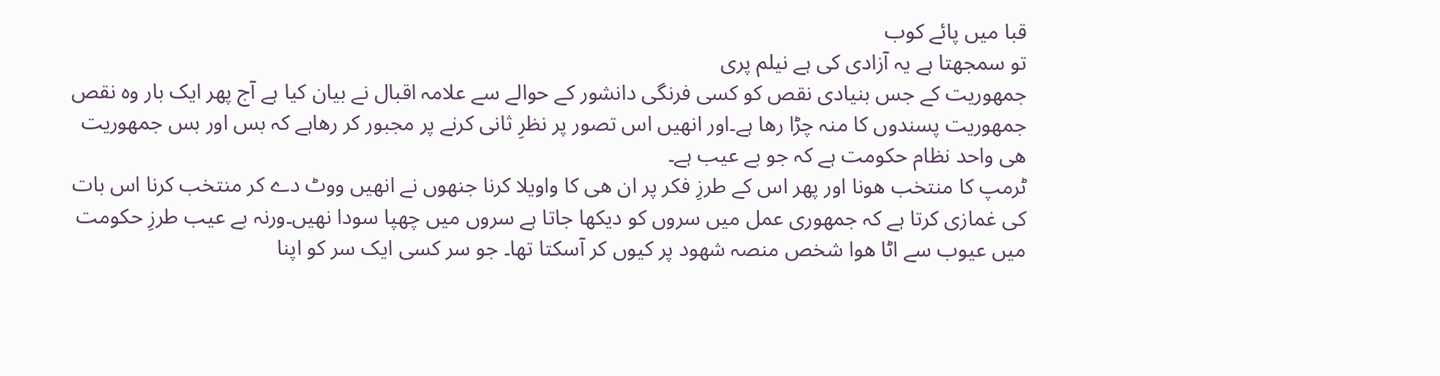قبا میں پائے کوب
تو سمجھتا ہے یہ آزادی کی ہے نیلم پری
جمھوریت کے جس بنیادی نقص کو کسی فرنگی دانشور کے حوالے سے علامہ اقبال نے بیان کیا ہے آج پھر ایک بار وہ نقص جمھوریت پسندوں کا منہ چڑا رھا ہے۔اور انھیں اس تصور پر نظرِ ثانی کرنے پر مجبور کر رھاہے کہ بس اور بس جمھوریت ھی واحد نظام حکومت ہے کہ جو بے عیب ہے۔
ٹرمپ کا منتخب ھونا اور پھر اس کے طرزِ فکر پر ان ھی کا واویلا کرنا جنھوں نے انھیں ووٹ دے کر منتخب کرنا اس بات کی غمازی کرتا ہے کہ جمھوری عمل میں سروں کو دیکھا جاتا ہے سروں میں چھپا سودا نھیں۔ورنہ بے عیب طرزِ حکومت میں عیوب سے اٹا ھوا شخص منصہ شھود پر کیوں کر آسکتا تھا۔ جو سر کسی ایک سر کو اپنا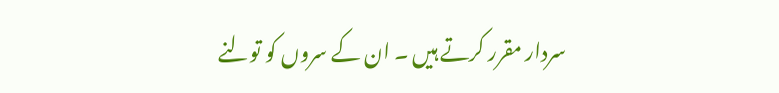سردار مقرر کرتے ہیں ۔ ان کے سروں کو تولنے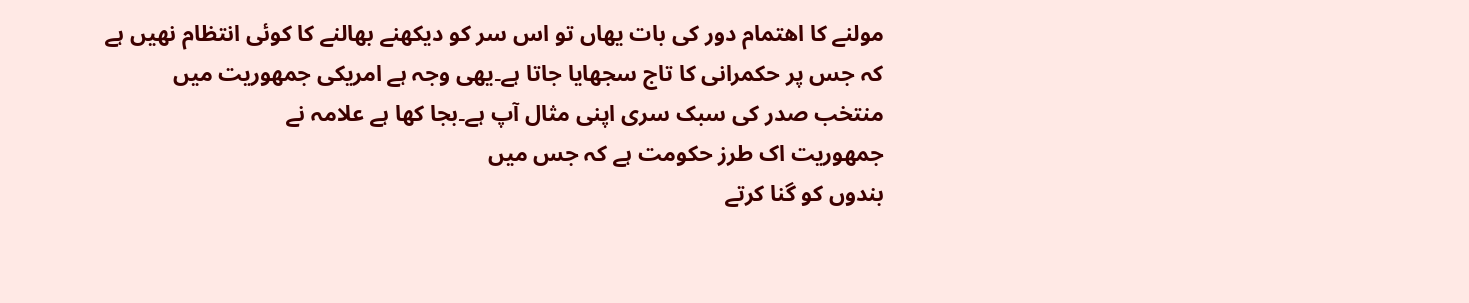مولنے کا اھتمام دور کی بات یھاں تو اس سر کو دیکھنے بھالنے کا کوئی انتظام نھیں ہے کہ جس پر حکمرانی کا تاج سجھایا جاتا ہے۔یھی وجہ ہے امریکی جمھوریت میں منتخب صدر کی سبک سری اپنی مثال آپ ہے۔بجا کھا ہے علامہ نے
جمھوریت اک طرز حکومت ہے کہ جس میں
بندوں کو گنا کرتے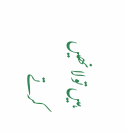ہیں تولا نھیں کرتے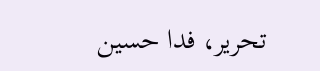تحریر، فدا حسین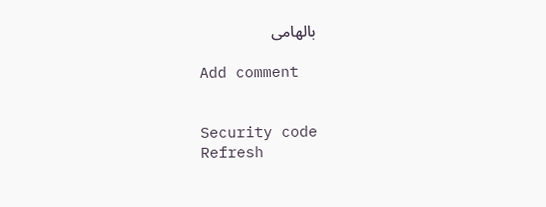بالھامی

Add comment


Security code
Refresh